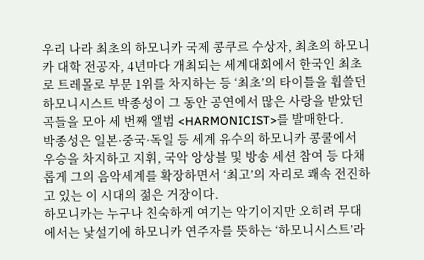우리 나라 최초의 하모니카 국제 콩쿠르 수상자, 최초의 하모니카 대학 전공자, 4년마다 개최되는 세계대회에서 한국인 최초로 트레몰로 부문 1위를 차지하는 등 ‘최초’의 타이틀을 휩쓸던 하모니시스트 박종성이 그 동안 공연에서 많은 사랑을 받았던 곡들을 모아 세 번째 앨범 <HARMONICIST>를 발매한다.
박종성은 일본·중국·독일 등 세계 유수의 하모니카 콩쿨에서 우승을 차지하고 지휘, 국악 앙상블 및 방송 세션 참여 등 다채롭게 그의 음악세계를 확장하면서 ‘최고’의 자리로 쾌속 전진하고 있는 이 시대의 젊은 거장이다.
하모니카는 누구나 친숙하게 여기는 악기이지만 오히려 무대에서는 낯설기에 하모니카 연주자를 뜻하는 ‘하모니시스트’라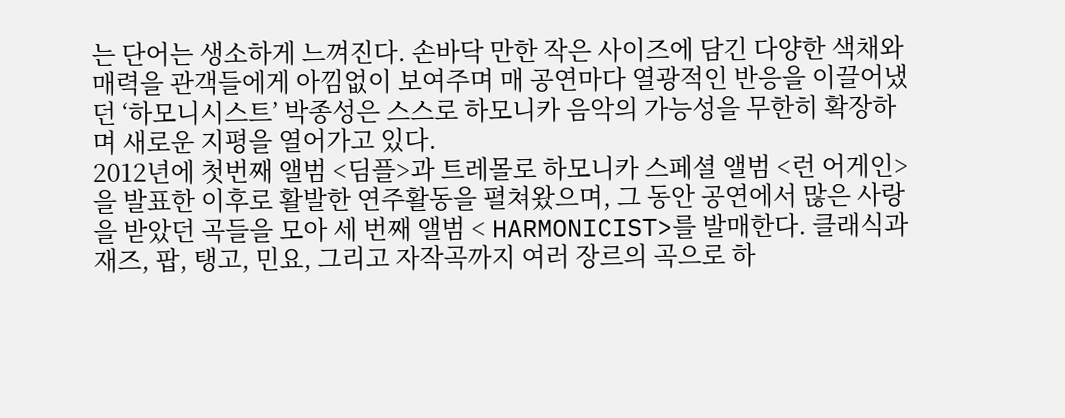는 단어는 생소하게 느껴진다. 손바닥 만한 작은 사이즈에 담긴 다양한 색채와 매력을 관객들에게 아낌없이 보여주며 매 공연마다 열광적인 반응을 이끌어냈던 ‘하모니시스트’ 박종성은 스스로 하모니카 음악의 가능성을 무한히 확장하며 새로운 지평을 열어가고 있다.
2012년에 첫번째 앨범 <딤플>과 트레몰로 하모니카 스페셜 앨범 <런 어게인>을 발표한 이후로 활발한 연주활동을 펼쳐왔으며, 그 동안 공연에서 많은 사랑을 받았던 곡들을 모아 세 번째 앨범 < HARMONICIST>를 발매한다. 클래식과 재즈, 팝, 탱고, 민요, 그리고 자작곡까지 여러 장르의 곡으로 하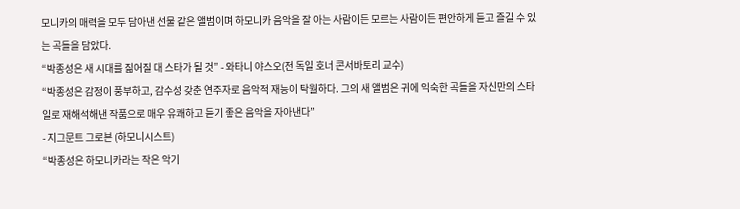모니카의 매력을 모두 담아낸 선물 같은 앨범이며 하모니카 음악을 잘 아는 사람이든 모르는 사람이든 편안하게 듣고 즐길 수 있는 곡들을 담았다.
“박종성은 새 시대를 짊어질 대 스타가 될 것” - 와타니 야스오(전 독일 호너 콘서바토리 교수)
“박종성은 감정이 풍부하고, 감수성 갖춘 연주자로 음악적 재능이 탁월하다. 그의 새 앨범은 귀에 익숙한 곡들을 자신만의 스타일로 재해석해낸 작품으로 매우 유쾌하고 듣기 좋은 음악을 자아낸다”
- 지그문트 그로븐 (하모니시스트)
“박종성은 하모니카라는 작은 악기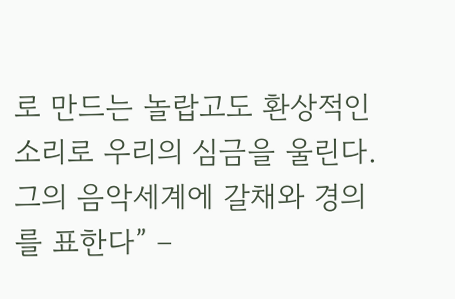로 만드는 놀랍고도 환상적인 소리로 우리의 심금을 울린다. 그의 음악세계에 갈채와 경의를 표한다” –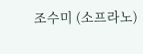조수미 (소프라노)